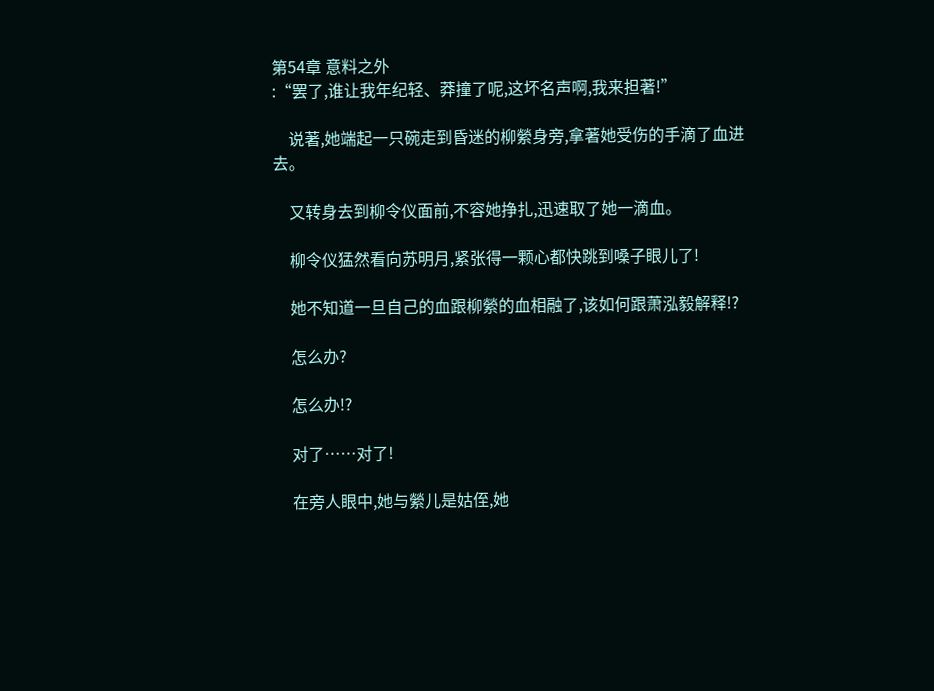第54章 意料之外
:“罢了,谁让我年纪轻、莽撞了呢,这坏名声啊,我来担著!”

    说著,她端起一只碗走到昏迷的柳縈身旁,拿著她受伤的手滴了血进去。

    又转身去到柳令仪面前,不容她挣扎,迅速取了她一滴血。

    柳令仪猛然看向苏明月,紧张得一颗心都快跳到嗓子眼儿了!

    她不知道一旦自己的血跟柳縈的血相融了,该如何跟萧泓毅解释!?

    怎么办?

    怎么办!?

    对了……对了!

    在旁人眼中,她与縈儿是姑侄,她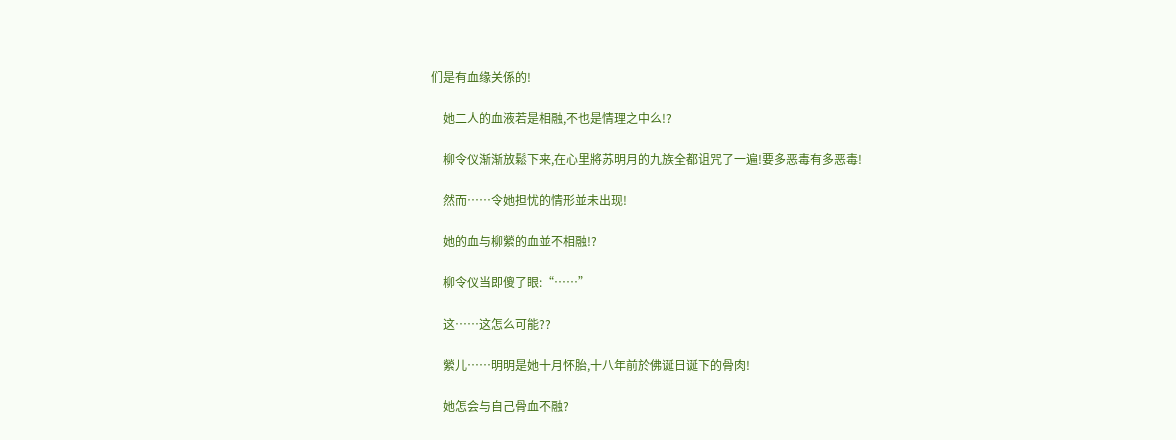们是有血缘关係的!

    她二人的血液若是相融,不也是情理之中么!?

    柳令仪渐渐放鬆下来,在心里將苏明月的九族全都诅咒了一遍!要多恶毒有多恶毒!

    然而……令她担忧的情形並未出现!

    她的血与柳縈的血並不相融!?

    柳令仪当即傻了眼:“……”

    这……这怎么可能??

    縈儿……明明是她十月怀胎,十八年前於佛诞日诞下的骨肉!

    她怎会与自己骨血不融?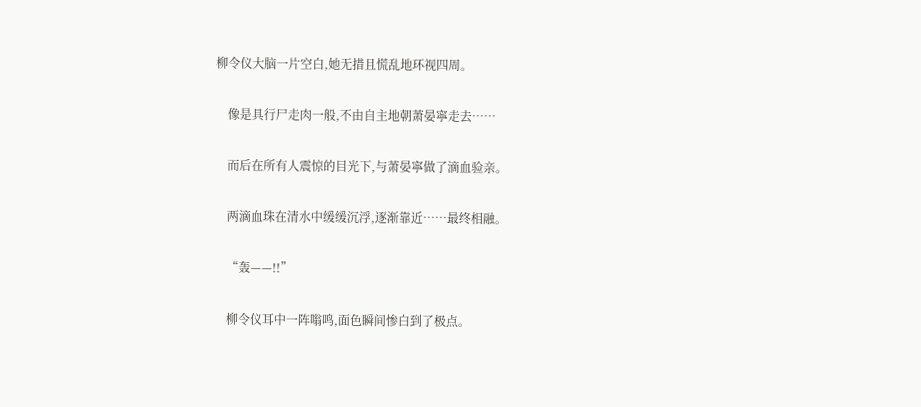柳令仪大脑一片空白,她无措且慌乱地环视四周。

    像是具行尸走肉一般,不由自主地朝萧晏寧走去……

    而后在所有人震惊的目光下,与萧晏寧做了滴血验亲。

    两滴血珠在清水中缓缓沉浮,逐渐靠近……最终相融。

    “轰——!!”

    柳令仪耳中一阵嗡鸣,面色瞬间惨白到了极点。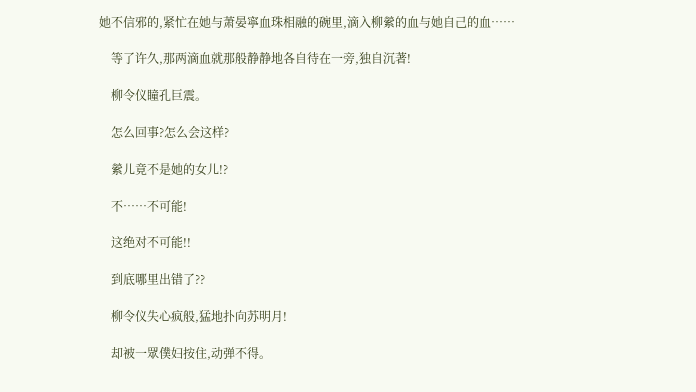她不信邪的,紧忙在她与萧晏寧血珠相融的碗里,滴入柳縈的血与她自己的血……

    等了许久,那两滴血就那般静静地各自待在一旁,独自沉著!

    柳令仪瞳孔巨震。

    怎么回事?怎么会这样?

    縈儿竟不是她的女儿!?

    不……不可能!

    这绝对不可能!!

    到底哪里出错了??

    柳令仪失心疯般,猛地扑向苏明月!

    却被一眾僕妇按住,动弹不得。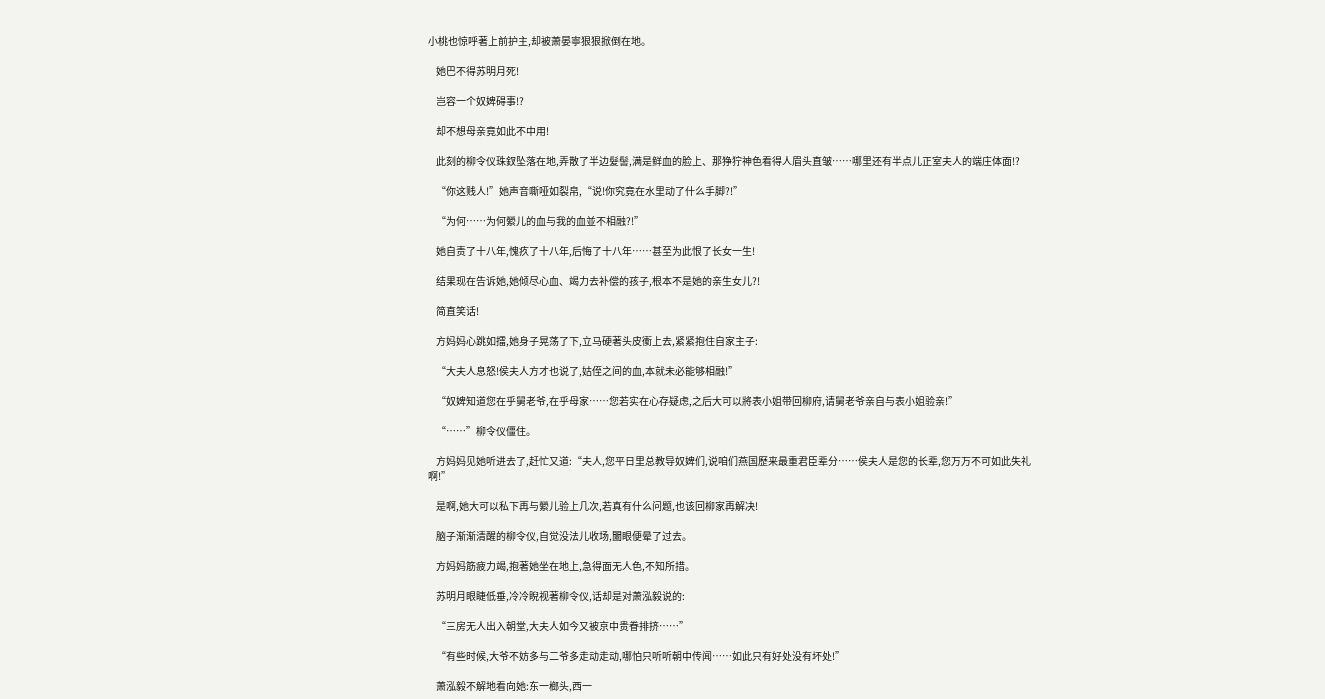小桃也惊呼著上前护主,却被萧晏寧狠狠掀倒在地。

    她巴不得苏明月死!

    岂容一个奴婢碍事!?

    却不想母亲竟如此不中用!

    此刻的柳令仪珠釵坠落在地,弄散了半边髮髻,满是鲜血的脸上、那狰狞神色看得人眉头直皱……哪里还有半点儿正室夫人的端庄体面!?

    “你这贱人!”她声音嘶哑如裂帛,“说!你究竟在水里动了什么手脚?!”

    “为何……为何縈儿的血与我的血並不相融?!”

    她自责了十八年,愧疚了十八年,后悔了十八年……甚至为此恨了长女一生!

    结果现在告诉她,她倾尽心血、竭力去补偿的孩子,根本不是她的亲生女儿?!

    简直笑话!

    方妈妈心跳如擂,她身子晃荡了下,立马硬著头皮衝上去,紧紧抱住自家主子:

    “大夫人息怒!侯夫人方才也说了,姑侄之间的血,本就未必能够相融!”

    “奴婢知道您在乎舅老爷,在乎母家……您若实在心存疑虑,之后大可以將表小姐带回柳府,请舅老爷亲自与表小姐验亲!”

    “……”柳令仪僵住。

    方妈妈见她听进去了,赶忙又道:“夫人,您平日里总教导奴婢们,说咱们燕国歷来最重君臣辈分……侯夫人是您的长辈,您万万不可如此失礼啊!”

    是啊,她大可以私下再与縈儿验上几次,若真有什么问题,也该回柳家再解决!

    脑子渐渐清醒的柳令仪,自觉没法儿收场,闔眼便晕了过去。

    方妈妈筋疲力竭,抱著她坐在地上,急得面无人色,不知所措。

    苏明月眼睫低垂,冷冷睨视著柳令仪,话却是对萧泓毅说的:

    “三房无人出入朝堂,大夫人如今又被京中贵眷排挤……”

    “有些时候,大爷不妨多与二爷多走动走动,哪怕只听听朝中传闻……如此只有好处没有坏处!”

    萧泓毅不解地看向她:东一榔头,西一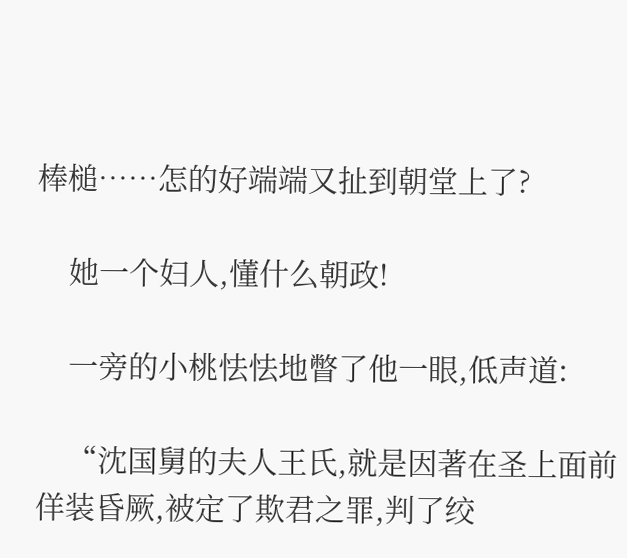棒槌……怎的好端端又扯到朝堂上了?

    她一个妇人,懂什么朝政!

    一旁的小桃怯怯地瞥了他一眼,低声道:

    “沈国舅的夫人王氏,就是因著在圣上面前佯装昏厥,被定了欺君之罪,判了绞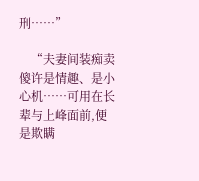刑……”

    “夫妻间装痴卖傻许是情趣、是小心机……可用在长辈与上峰面前,便是欺瞒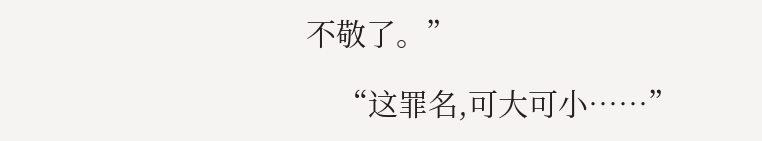不敬了。”

    “这罪名,可大可小……”